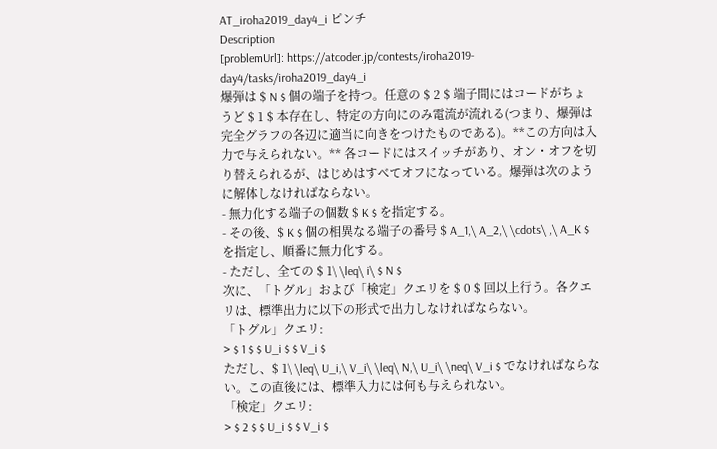AT_iroha2019_day4_i ピンチ
Description
[problemUrl]: https://atcoder.jp/contests/iroha2019-day4/tasks/iroha2019_day4_i
爆弾は $ N $ 個の端子を持つ。任意の $ 2 $ 端子間にはコードがちょうど $ 1 $ 本存在し、特定の方向にのみ電流が流れる(つまり、爆弾は完全グラフの各辺に適当に向きをつけたものである)。**この方向は入力で与えられない。** 各コードにはスイッチがあり、オン・オフを切り替えられるが、はじめはすべてオフになっている。爆弾は次のように解体しなければならない。
- 無力化する端子の個数 $ K $ を指定する。
- その後、$ K $ 個の相異なる端子の番号 $ A_1,\ A_2,\ \cdots\ ,\ A_K $ を指定し、順番に無力化する。
- ただし、全ての $ 1\ \leq\ i\ $ N $
次に、「トグル」および「検定」クエリを $ 0 $ 回以上行う。各クエリは、標準出力に以下の形式で出力しなければならない。
「トグル」クエリ:
> $ 1 $ $ U_i $ $ V_i $
ただし、$ 1\ \leq\ U_i,\ V_i\ \leq\ N,\ U_i\ \neq\ V_i $ でなければならない。この直後には、標準入力には何も与えられない。
「検定」クエリ:
> $ 2 $ $ U_i $ $ V_i $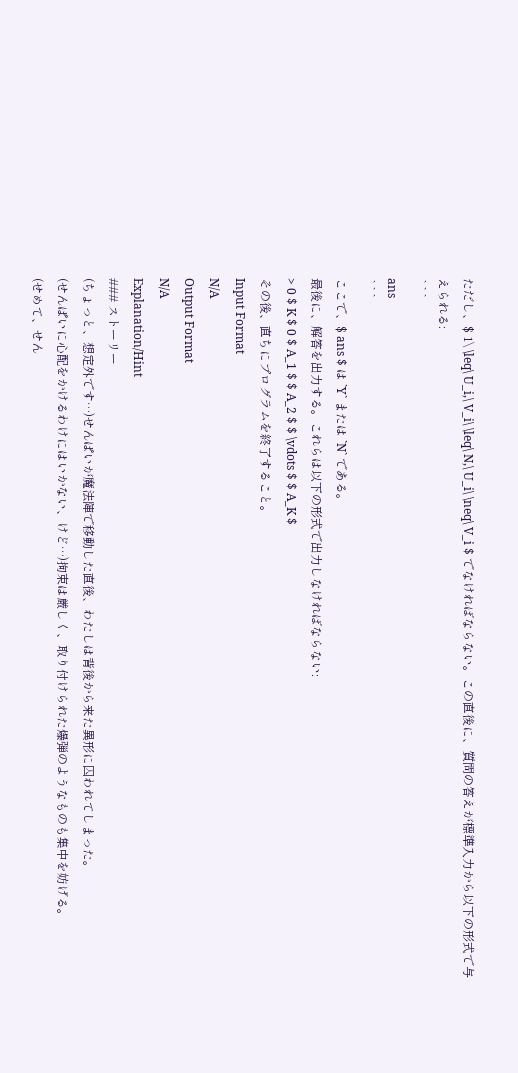ただし、$ 1\ \leq\ U_i,\ V_i\ \leq\ N,\ U_i\ \neq\ V_i $ でなければならない。この直後に、質問の答えが標準入力から以下の形式で与えられる:
```
ans
```
ここで、$ ans $ は `Y` または `N` である。
最後に、解答を出力する。これらは以下の形式で出力しなければならない:
> 0 $ K $ 0 $ A_1 $ $ A_2 $ $ \vdots $ $ A_K $
その後、直ちにプログラムを終了すること。
Input Format
N/A
Output Format
N/A
Explanation/Hint
### ストーリー
(ちょっと、想定外です…)せんぱいが魔法陣で移動した直後、わたしは背後から来た異形に囚われてしまった。
(せんぱいに心配をかけるわけにはいかない、けど…)拘束は厳しく、取り付けられた爆弾のようなものも集中を妨げる。
(せめて、せん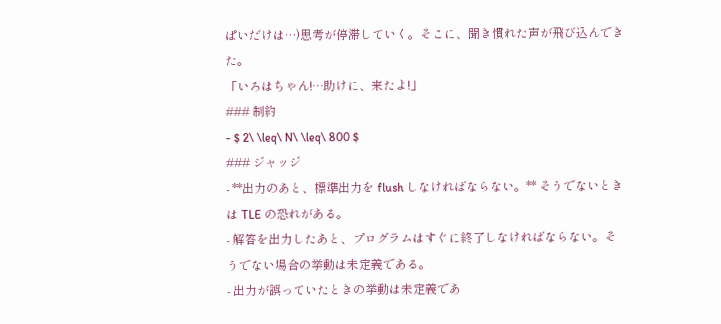ぱいだけは…)思考が停滞していく。そこに、聞き慣れた声が飛び込んできた。
「いろはちゃん!…助けに、来たよ!」
### 制約
- $ 2\ \leq\ N\ \leq\ 800 $
### ジャッジ
- **出力のあと、標準出力を flush しなければならない。** そうでないときは TLE の恐れがある。
- 解答を出力したあと、プログラムはすぐに終了しなければならない。そうでない場合の挙動は未定義である。
- 出力が誤っていたときの挙動は未定義であ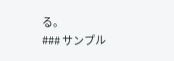る。
### サンプル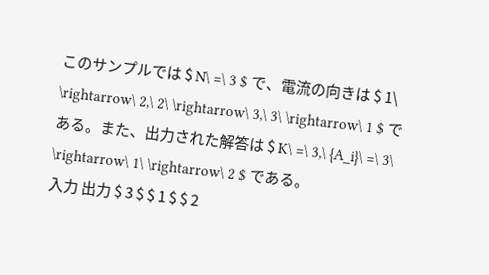このサンプルでは $ N\ =\ 3 $ で、電流の向きは $ 1\ \rightarrow\ 2,\ 2\ \rightarrow\ 3,\ 3\ \rightarrow\ 1 $ である。また、出力された解答は $ K\ =\ 3,\ {A_i}\ =\ 3\ \rightarrow\ 1\ \rightarrow\ 2 $ である。
入力 出力 $ 3 $ $ 1 $ $ 2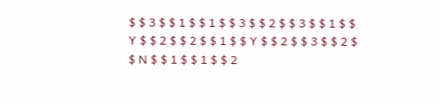$ $ 3 $ $ 1 $ $ 1 $ $ 3 $ $ 2 $ $ 3 $ $ 1 $ $ Y $ $ 2 $ $ 2 $ $ 1 $ $ Y $ $ 2 $ $ 3 $ $ 2 $ $ N $ $ 1 $ $ 1 $ $ 2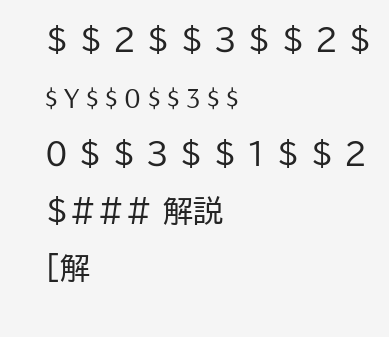$ $ 2 $ $ 3 $ $ 2 $ $ Y $ $ 0 $ $ 3 $ $ 0 $ $ 3 $ $ 1 $ $ 2 $### 解説
[解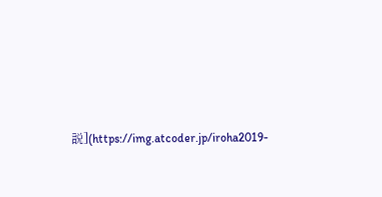説](https://img.atcoder.jp/iroha2019-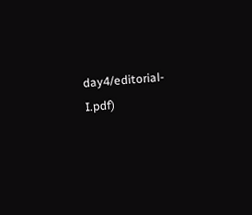day4/editorial-I.pdf)